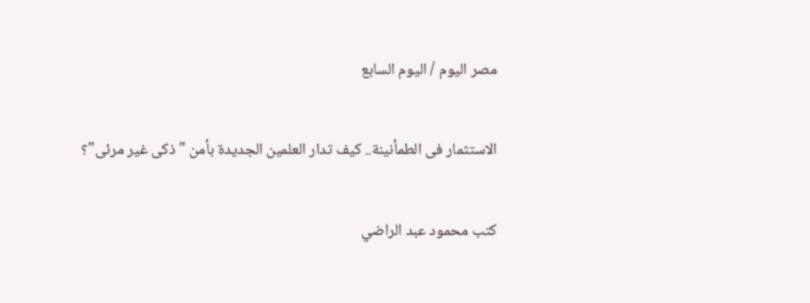مصر اليوم / اليوم السابع

الاستثمار فى الطمأنينة.. كيف تدار العلمين الجديدة بأمن "ذكى غير مرئى"؟

كتب محمود عبد الراضي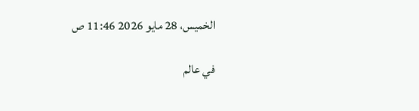الخميس، 28 مايو 2026 11:46 ص

في عالم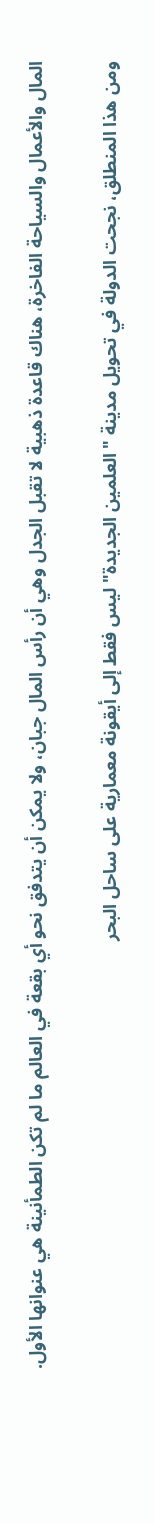المال والأعمال والسياحة الفاخرة، هناك قاعدة ذهبية لا تقبل الجدل وهي أن رأس المال جبان، ولا يمكن أن يتدفق نحو أي بقعة في العالم ما لم تكن الطمأنينة هي عنوانها الأول.

ومن هذا المنطلق، نجحت الدولة في تحويل مدينة "العلمين الجديدة" ليس فقط إلى أيقونة معمارية على ساحل البحر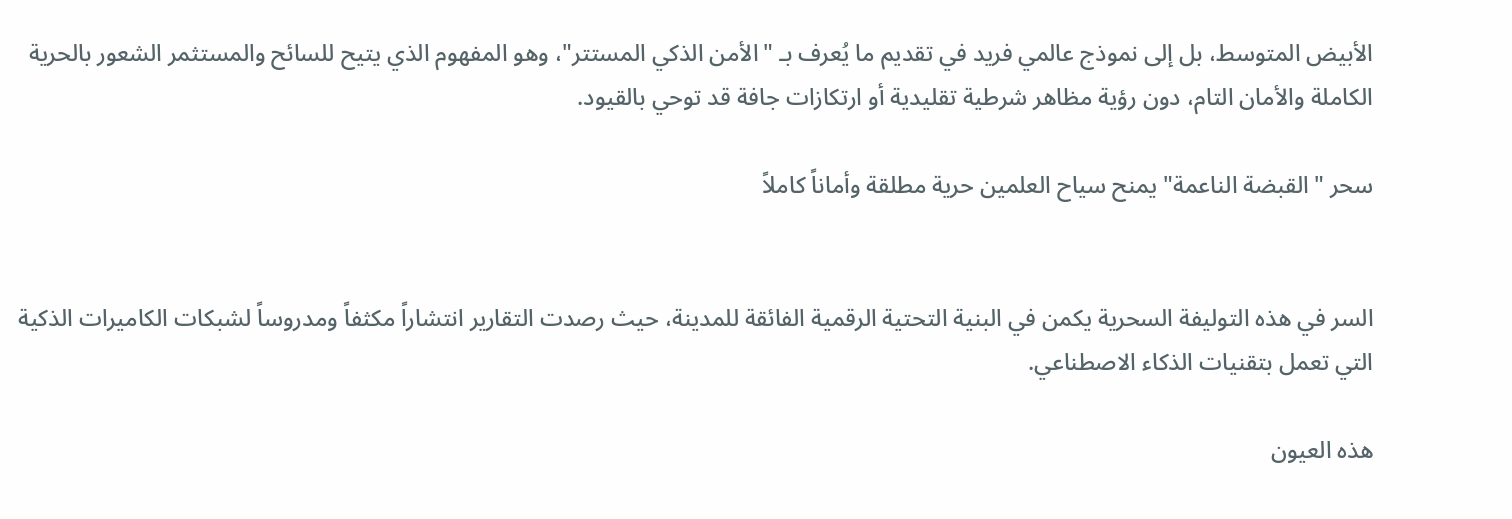الأبيض المتوسط، بل إلى نموذج عالمي فريد في تقديم ما يُعرف بـ "الأمن الذكي المستتر"، وهو المفهوم الذي يتيح للسائح والمستثمر الشعور بالحرية الكاملة والأمان التام، دون رؤية مظاهر شرطية تقليدية أو ارتكازات جافة قد توحي بالقيود.

سحر "القبضة الناعمة" يمنح سياح العلمين حرية مطلقة وأماناً كاملاً


السر في هذه التوليفة السحرية يكمن في البنية التحتية الرقمية الفائقة للمدينة، حيث رصدت التقارير انتشاراً مكثفاً ومدروساً لشبكات الكاميرات الذكية التي تعمل بتقنيات الذكاء الاصطناعي.

هذه العيون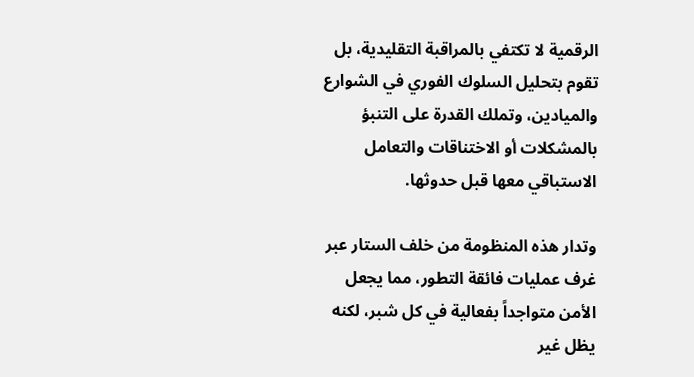الرقمية لا تكتفي بالمراقبة التقليدية، بل تقوم بتحليل السلوك الفوري في الشوارع والميادين، وتملك القدرة على التنبؤ بالمشكلات أو الاختناقات والتعامل الاستباقي معها قبل حدوثها.

وتدار هذه المنظومة من خلف الستار عبر غرف عمليات فائقة التطور، مما يجعل الأمن متواجداً بفعالية في كل شبر، لكنه يظل غير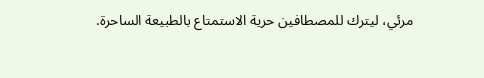مرئي، ليترك للمصطافين حرية الاستمتاع بالطبيعة الساحرة.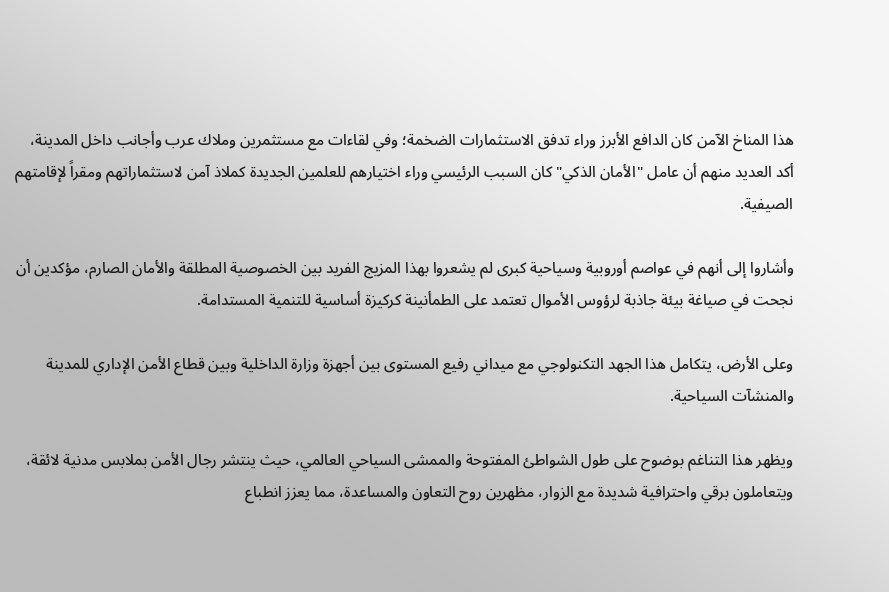هذا المناخ الآمن كان الدافع الأبرز وراء تدفق الاستثمارات الضخمة؛ وفي لقاءات مع مستثمرين وملاك عرب وأجانب داخل المدينة، أكد العديد منهم أن عامل "الأمان الذكي" كان السبب الرئيسي وراء اختيارهم للعلمين الجديدة كملاذ آمن لاستثماراتهم ومقراً لإقامتهم الصيفية.

وأشاروا إلى أنهم في عواصم أوروبية وسياحية كبرى لم يشعروا بهذا المزيج الفريد بين الخصوصية المطلقة والأمان الصارم، مؤكدين أن نجحت في صياغة بيئة جاذبة لرؤوس الأموال تعتمد على الطمأنينة كركيزة أساسية للتنمية المستدامة.

وعلى الأرض، يتكامل هذا الجهد التكنولوجي مع ميداني رفيع المستوى بين أجهزة وزارة الداخلية وبين قطاع الأمن الإداري للمدينة والمنشآت السياحية.

ويظهر هذا التناغم بوضوح على طول الشواطئ المفتوحة والممشى السياحي العالمي، حيث ينتشر رجال الأمن بملابس مدنية لائقة، ويتعاملون برقي واحترافية شديدة مع الزوار، مظهرين روح التعاون والمساعدة، مما يعزز انطباع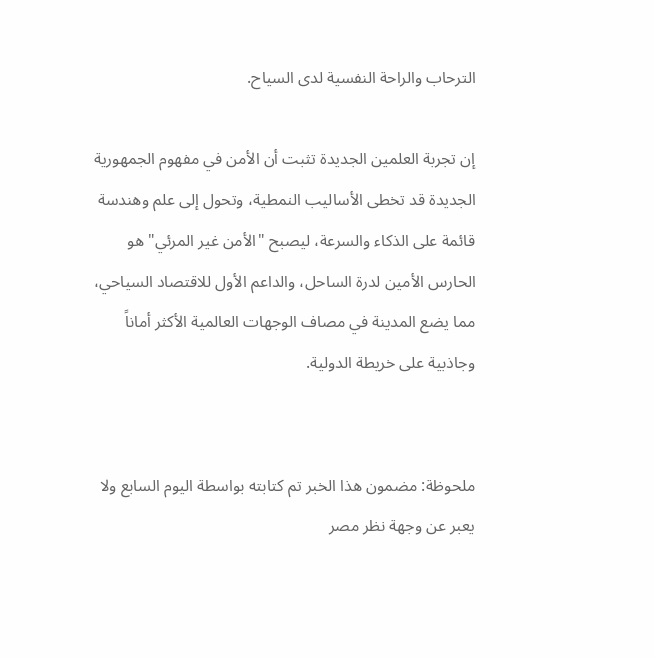الترحاب والراحة النفسية لدى السياح.

إن تجربة العلمين الجديدة تثبت أن الأمن في مفهوم الجمهورية الجديدة قد تخطى الأساليب النمطية، وتحول إلى علم وهندسة قائمة على الذكاء والسرعة، ليصبح "الأمن غير المرئي" هو الحارس الأمين لدرة الساحل، والداعم الأول للاقتصاد السياحي، مما يضع المدينة في مصاف الوجهات العالمية الأكثر أماناً وجاذبية على خريطة الدولية.


ملحوظة: مضمون هذا الخبر تم كتابته بواسطة اليوم السابع ولا يعبر عن وجهة نظر مصر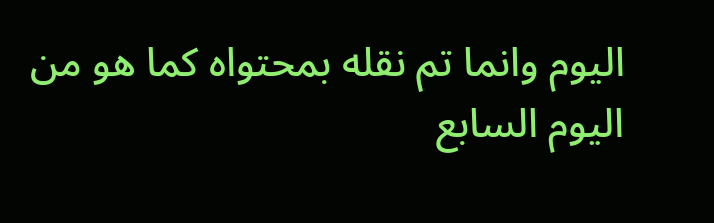اليوم وانما تم نقله بمحتواه كما هو من اليوم السابع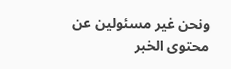ونحن غير مسئولين عن محتوى الخبر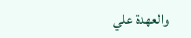والعهدة علي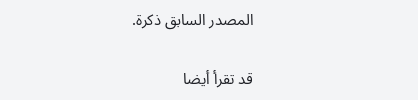المصدر السابق ذكرة.

قد تقرأ أيضا